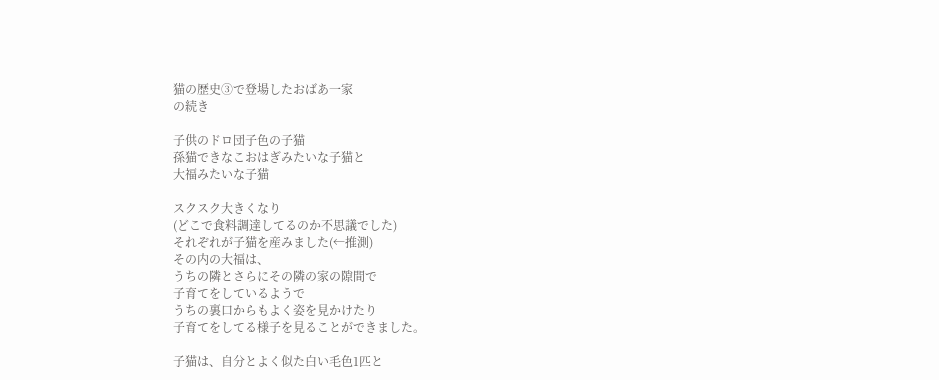猫の歴史③で登場したおばあ一家
の続き

子供のドロ団子色の子猫
孫猫できなこおはぎみたいな子猫と
大福みたいな子猫

スクスク大きくなり
(どこで食料調達してるのか不思議でした)
それぞれが子猫を産みました(←推測)
その内の大福は、
うちの隣とさらにその隣の家の隙間で
子育てをしているようで
うちの裏口からもよく姿を見かけたり
子育てをしてる様子を見ることができました。

子猫は、自分とよく似た白い毛色1匹と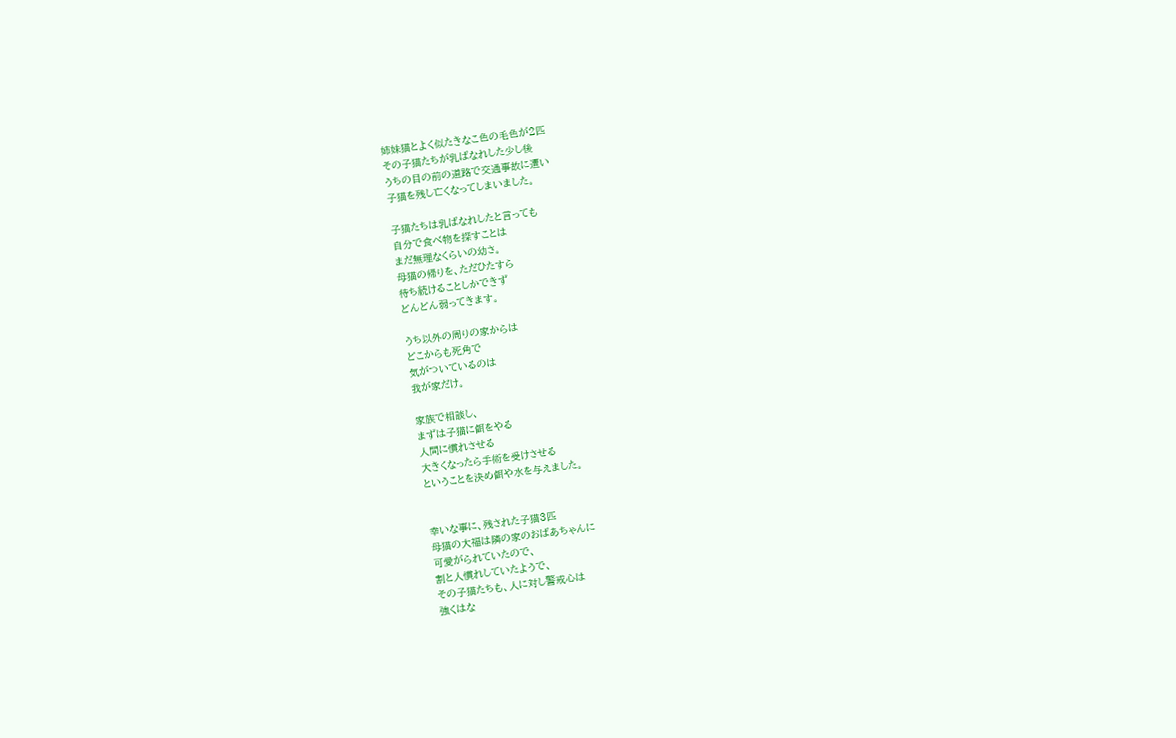姉妹猫とよく似たきなこ色の毛色が2匹
その子猫たちが乳ばなれした少し後
うちの目の前の道路で交通事故に遭い
子猫を残し亡くなってしまいました。

子猫たちは乳ばなれしたと言っても
自分で食べ物を探すことは
まだ無理なくらいの幼さ。
母猫の帰りを、ただひたすら
待ち続けることしかできず
どんどん弱ってきます。

うち以外の周りの家からは
どこからも死角で
気がついているのは
我が家だけ。

家族で相談し、
まずは子猫に餌をやる
人間に慣れさせる
大きくなったら手術を受けさせる
ということを決め餌や水を与えました。


幸いな事に、残された子猫3匹
母猫の大福は隣の家のおばあちゃんに
可愛がられていたので、
割と人慣れしていたようで、
その子猫たちも、人に対し警戒心は
強くはな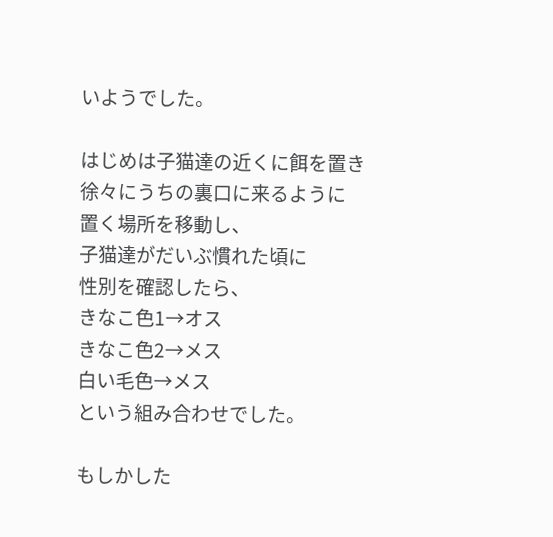いようでした。

はじめは子猫達の近くに餌を置き
徐々にうちの裏口に来るように
置く場所を移動し、
子猫達がだいぶ慣れた頃に
性別を確認したら、
きなこ色1→オス
きなこ色2→メス
白い毛色→メス
という組み合わせでした。

もしかした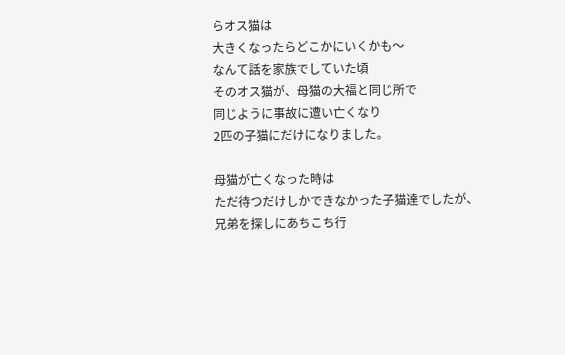らオス猫は
大きくなったらどこかにいくかも〜
なんて話を家族でしていた頃
そのオス猫が、母猫の大福と同じ所で
同じように事故に遭い亡くなり
2匹の子猫にだけになりました。

母猫が亡くなった時は
ただ待つだけしかできなかった子猫達でしたが、
兄弟を探しにあちこち行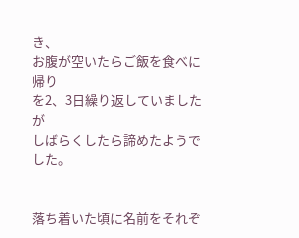き、
お腹が空いたらご飯を食べに帰り
を2、3日繰り返していましたが
しばらくしたら諦めたようでした。


落ち着いた頃に名前をそれぞ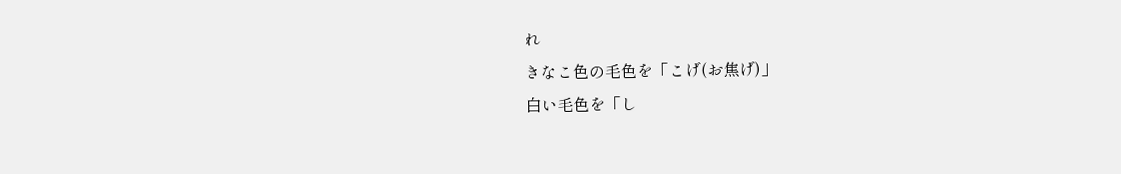れ
きなこ色の毛色を「こげ(お焦げ)」
白い毛色を「し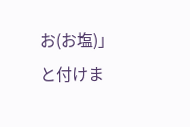お(お塩)」
と付けま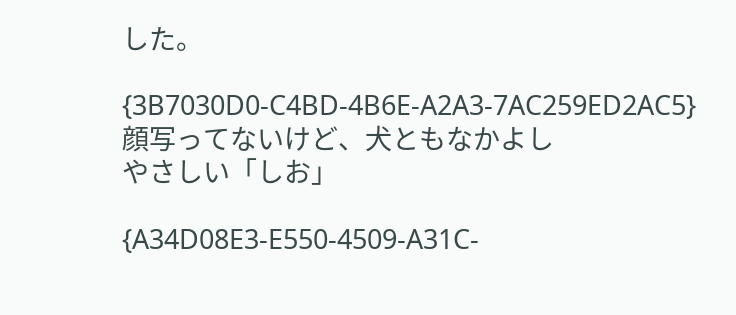した。

{3B7030D0-C4BD-4B6E-A2A3-7AC259ED2AC5}
顔写ってないけど、犬ともなかよし
やさしい「しお」

{A34D08E3-E550-4509-A31C-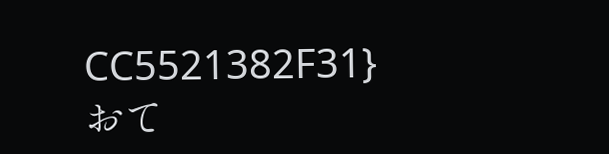CC5521382F31}
おて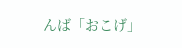んば「おこげ」